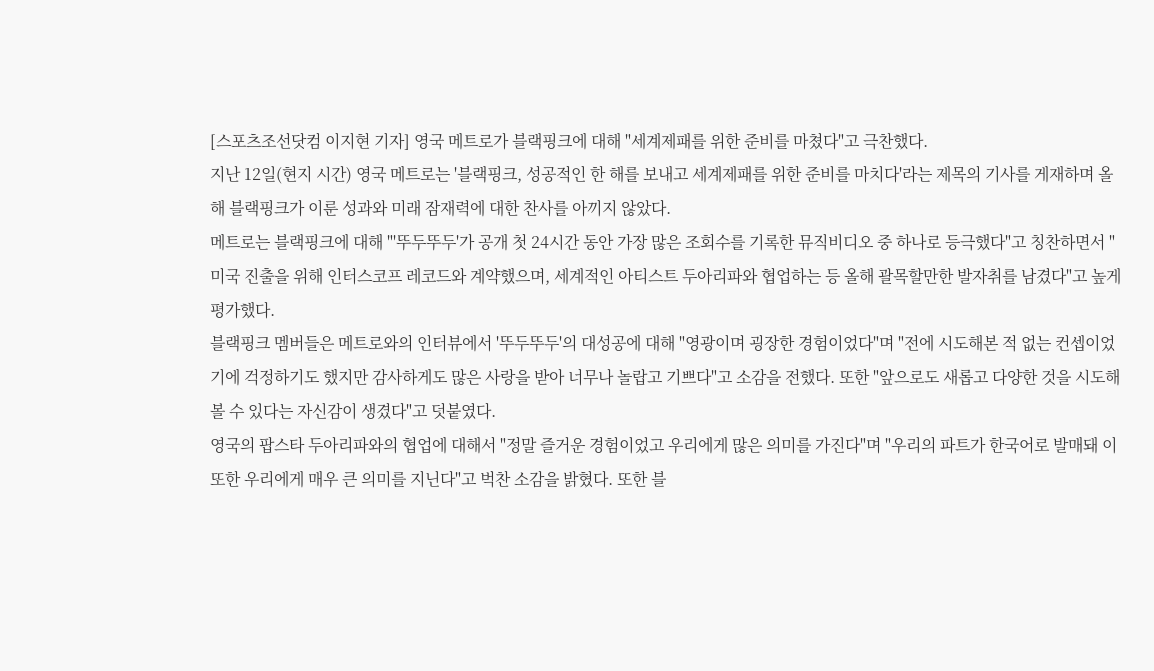[스포츠조선닷컴 이지현 기자] 영국 메트로가 블랙핑크에 대해 "세계제패를 위한 준비를 마쳤다"고 극찬했다.
지난 12일(현지 시간) 영국 메트로는 '블랙핑크, 성공적인 한 해를 보내고 세계제패를 위한 준비를 마치다'라는 제목의 기사를 게재하며 올해 블랙핑크가 이룬 성과와 미래 잠재력에 대한 찬사를 아끼지 않았다.
메트로는 블랙핑크에 대해 "'뚜두뚜두'가 공개 첫 24시간 동안 가장 많은 조회수를 기록한 뮤직비디오 중 하나로 등극했다"고 칭찬하면서 "미국 진출을 위해 인터스코프 레코드와 계약했으며, 세계적인 아티스트 두아리파와 협업하는 등 올해 괄목할만한 발자취를 남겼다"고 높게 평가했다.
블랙핑크 멤버들은 메트로와의 인터뷰에서 '뚜두뚜두'의 대성공에 대해 "영광이며 굉장한 경험이었다"며 "전에 시도해본 적 없는 컨셉이었기에 걱정하기도 했지만 감사하게도 많은 사랑을 받아 너무나 놀랍고 기쁘다"고 소감을 전했다. 또한 "앞으로도 새롭고 다양한 것을 시도해볼 수 있다는 자신감이 생겼다"고 덧붙였다.
영국의 팝스타 두아리파와의 협업에 대해서 "정말 즐거운 경험이었고 우리에게 많은 의미를 가진다"며 "우리의 파트가 한국어로 발매돼 이 또한 우리에게 매우 큰 의미를 지닌다"고 벅찬 소감을 밝혔다. 또한 블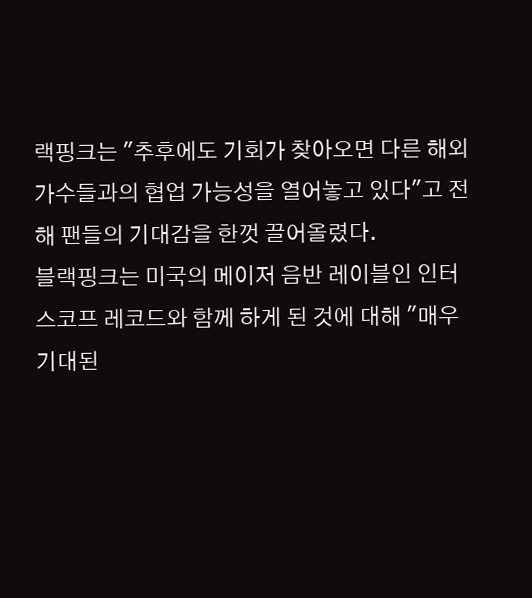랙핑크는 "추후에도 기회가 찾아오면 다른 해외 가수들과의 협업 가능성을 열어놓고 있다"고 전해 팬들의 기대감을 한껏 끌어올렸다.
블랙핑크는 미국의 메이저 음반 레이블인 인터스코프 레코드와 함께 하게 된 것에 대해 "매우 기대된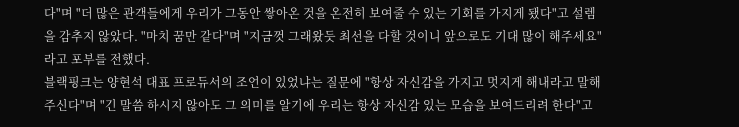다"며 "더 많은 관객들에게 우리가 그동안 쌓아온 것을 온전히 보여줄 수 있는 기회를 가지게 됐다"고 설렘을 감추지 않았다. "마치 꿈만 같다"며 "지금껏 그래왔듯 최선을 다할 것이니 앞으로도 기대 많이 해주세요"라고 포부를 전했다.
블랙핑크는 양현석 대표 프로듀서의 조언이 있었냐는 질문에 "항상 자신감을 가지고 멋지게 해내라고 말해주신다"며 "긴 말씀 하시지 않아도 그 의미를 알기에 우리는 항상 자신감 있는 모습을 보여드리려 한다"고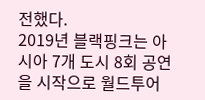전했다.
2019년 블랙핑크는 아시아 7개 도시 8회 공연을 시작으로 월드투어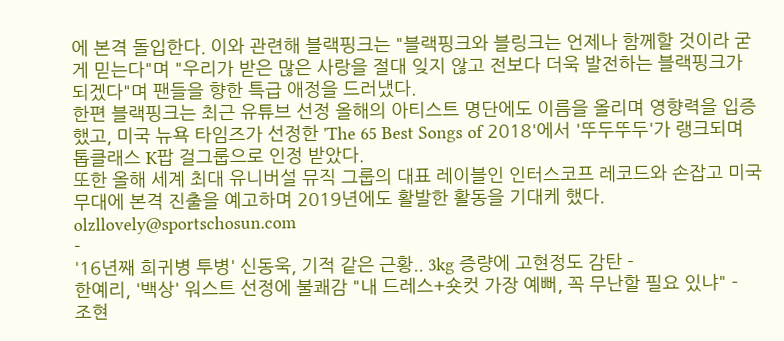에 본격 돌입한다. 이와 관련해 블랙핑크는 "블랙핑크와 블링크는 언제나 함께할 것이라 굳게 믿는다"며 "우리가 받은 많은 사랑을 절대 잊지 않고 전보다 더욱 발전하는 블랙핑크가 되겠다"며 팬들을 향한 특급 애정을 드러냈다.
한편 블랙핑크는 최근 유튜브 선정 올해의 아티스트 명단에도 이름을 올리며 영향력을 입증했고, 미국 뉴욕 타임즈가 선정한 'The 65 Best Songs of 2018'에서 '뚜두뚜두'가 랭크되며 톱클래스 K팝 걸그룹으로 인정 받았다.
또한 올해 세계 최대 유니버설 뮤직 그룹의 대표 레이블인 인터스코프 레코드와 손잡고 미국 무대에 본격 진출을 예고하며 2019년에도 활발한 활동을 기대케 했다.
olzllovely@sportschosun.com
-
'16년째 희귀병 투병' 신동욱, 기적 같은 근황.. 3kg 증량에 고현정도 감탄 -
한예리, '백상' 워스트 선정에 불쾌감 "내 드레스+숏컷 가장 예뻐, 꼭 무난할 필요 있냐" -
조현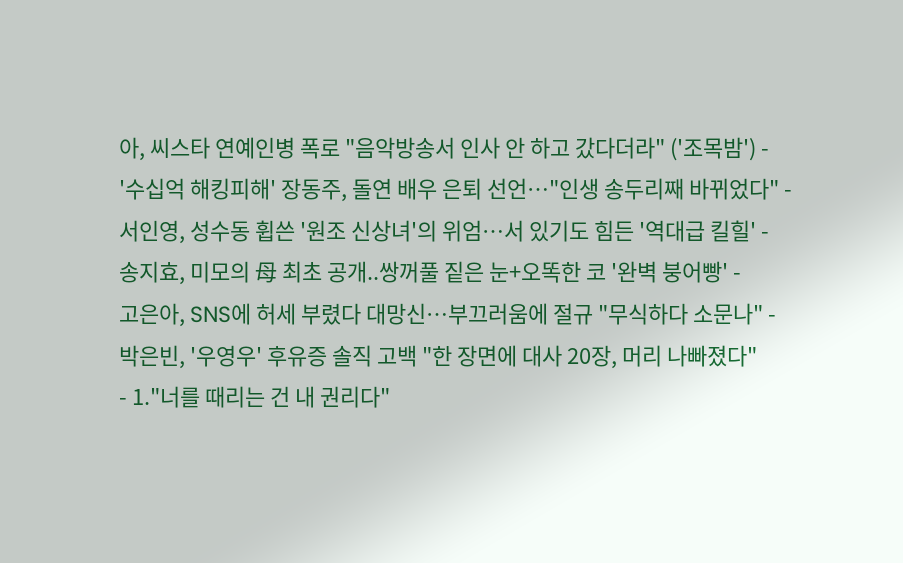아, 씨스타 연예인병 폭로 "음악방송서 인사 안 하고 갔다더라" ('조목밤') -
'수십억 해킹피해' 장동주, 돌연 배우 은퇴 선언…"인생 송두리째 바뀌었다" -
서인영, 성수동 휩쓴 '원조 신상녀'의 위엄…서 있기도 힘든 '역대급 킬힐' -
송지효, 미모의 母 최초 공개..쌍꺼풀 짙은 눈+오똑한 코 '완벽 붕어빵' -
고은아, SNS에 허세 부렸다 대망신…부끄러움에 절규 "무식하다 소문나" -
박은빈, '우영우' 후유증 솔직 고백 "한 장면에 대사 20장, 머리 나빠졌다"
- 1."너를 때리는 건 내 권리다"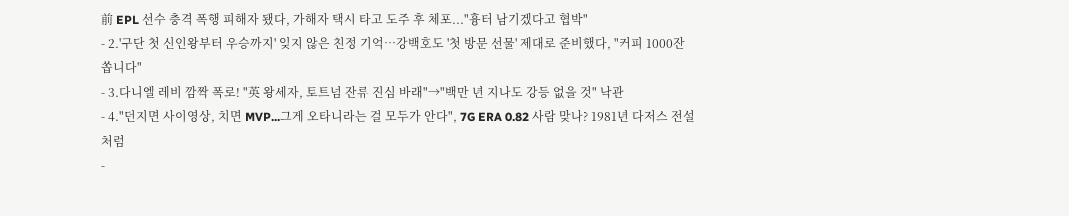前 EPL 선수 충격 폭행 피해자 됐다, 가해자 택시 타고 도주 후 체포..."흉터 남기겠다고 협박"
- 2.'구단 첫 신인왕부터 우승까지' 잊지 않은 친정 기억…강백호도 '첫 방문 선물' 제대로 준비했다, "커피 1000잔 쏩니다"
- 3.다니엘 레비 깜짝 폭로! "英 왕세자, 토트넘 잔류 진심 바래"→"백만 년 지나도 강등 없을 것" 낙관
- 4."던지면 사이영상, 치면 MVP...그게 오타니라는 걸 모두가 안다", 7G ERA 0.82 사람 맞나? 1981년 다저스 전설처럼
-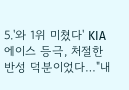5.'와 1위 미쳤다' KIA 에이스 등극, 처절한 반성 덕분이었다…"내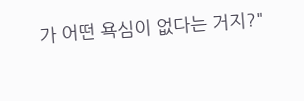가 어떤 욕심이 없다는 거지?"